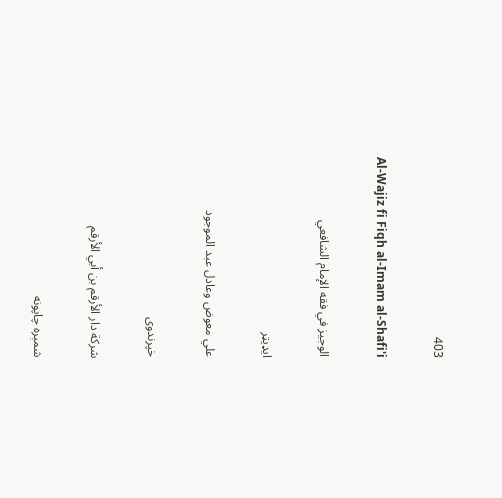403

Al-Wajiz fi Fiqh al-Imam al-Shafi'i

الوجيز في فقه الإمام الشافعي

ایډیټر

علي معوض وعادل عبد الموجود

خپرندوی

شركة دار الأرقم بن أبي الأرقم

شمېره چاپونه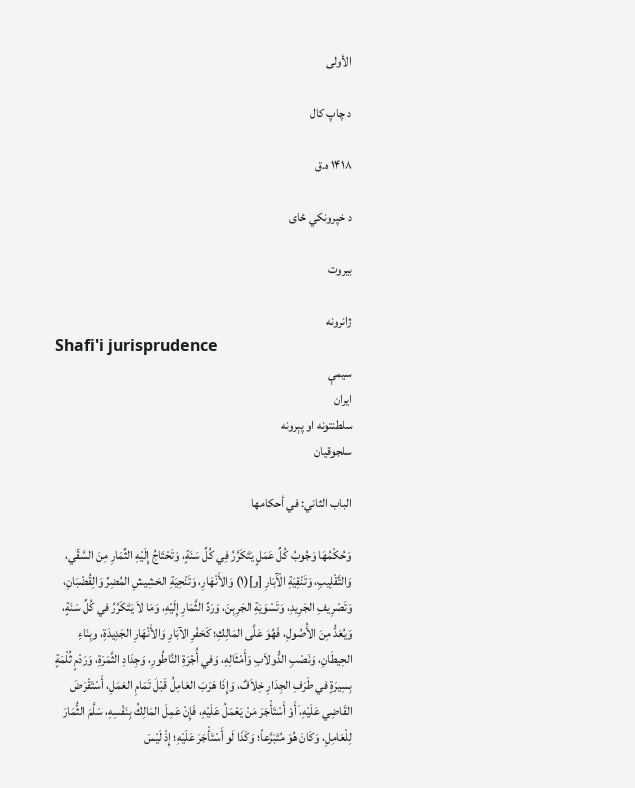الأولى

د چاپ کال

۱۴۱۸ ه.ق

د خپرونکي ځای

بيروت

ژانرونه
Shafi'i jurisprudence
سیمې
ایران
سلطنتونه او پېرونه
سلجوقيان

الباب الثاني: في أحكامها

وَحُكْمُهَا وَجُوبُ كُلِّ عَمَلٍ يَتَكَرَّرُ فِي كُلِّ سَنَةٍ، وَتَحْتَاجُ إِلَيْهِ الثِّمَارِ مِنَ السَّقّي، وَالتَّقْلِيبِ، وَتَنْقِيَةِ الْآَبَارِ [و](١) وَالأَنْهَارِ، وَتَنْحِيَةِ الحَشِيشِ المُضِرِّ وَالِقُضْبَانِ، وَتَصْرِيفِ الجَرِيدِ، وَتَسْوَيَةِ الجَرِبِنَ، وَرَدِّ الثَّمَارِ إِلَيْهِ، وَمَا لاَ يَتَكَرَّرُ في كُلِّ سَنَةٍ، وَيُعَدُّ مِنَ الأُصُولِ، فَهُوَ عَلَّى المَالِكِ؛ كَحَفْرِ الآبَارِ وَالأَنْهَارِ الجَدِيدَةِ، وبِنَاءِ الحِيطَانِ، وَنَصْبِ الدُّولاَبِ وَأَمْثَالِهِ، وَفي أُجْرَةِ النَّاطُورِ، وَجِدَادِ الثَّمَرَةِ، وَرَدْمٍ ثُلْمَةٍ بِسِيرَةٍ في طَرَفِ الجِدَارِ خِلاَفٌ، وَإِذَا هَرَبَ العَامِلُ قَبْلَ تَمَامِ العَمَلِ، أَسْتَقْرَضَ القَاضِي عَلَيْهِ،َ أَوْ أَسْتَأْجَرَ مَنْ يَعْمَلُ عَلَيْهِ، فَإِنْ عَمِلَ المَالِكُ بِنَفْسِهِ، سَلَّمَ الثُّمَارَ لِلْعَامِلِ، وَكَانَ هُوَ مُتَبَرَّعاً؛ وَكَذَا لَو أَسْتَأْجَرَ عَلَيْهِ؛ إِذْ لَيْسَ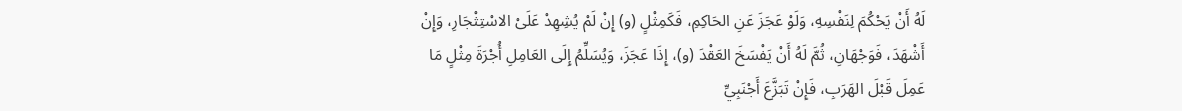لَهُ أَنْ يَحْكُمَ لِنَفْسِهِ، وَلَوْ عَجَزَ عَنِ الحَاكِمِ، فَكَمِثْلٍ (و) إِنْ لَمْ يُشِهِدْ عَلَىْ الاسْتِثْجَارِ، وَإِنْ أَشْهَدَ، فَوَجْهَانِ، ثُمَّ لَهُ أَنْ يَفْسَخَ العَقْدَ (و)، إِذَا عَجَزَ، وَيُسَلِّمُ إِلَى العَامِلِ أُجْرَةَ مِثْلٍ مَا عَمِلَ قَبْلَ الهَرَبِ، فَإِنْ تَبَزَّعَ أَجْنَبِيِّ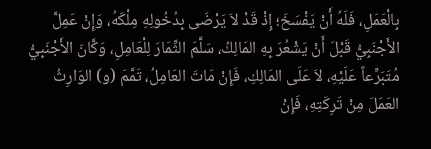بِالْعَمَلِ، فَلَهُ أَنْ يَفْسَخَ؛ إِذْ قَدْ لاَ يَرْضَى بِدُخُولِهِ مِلْكَهُ، وَإِنْ عَمِلَّ الأَجْنَبِيُّ قَبْلَ أَنْ يَشْعُرَ بِهِ المَالِكُ، سَلَّمَ الثِّمَارَ لِلْعَامِلِ، وَكَّانَ الأَجْنَبِيُّ مُتَبَرِّعاً عَلَيْهِ، لاَ عَلَى المَالِكِ، فَإِنْ مَاتَ العَامِلُ، تَمَّمَ (و) الوَارِثُ العَمَلَ مِنْ تَرِكَتِهِ، فَإِنْ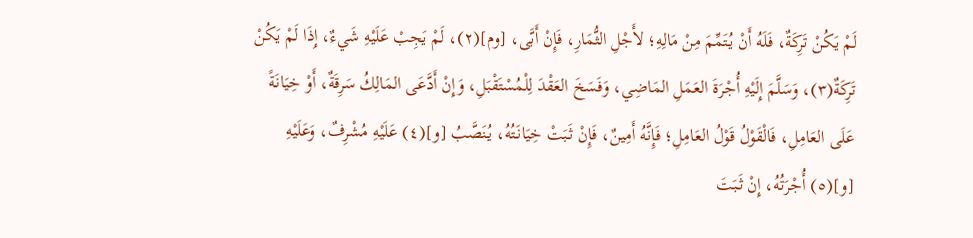لَمْ يَكُنْ تَرِكَةٌ، فَلَهُ أَنْ يُتَمِّمَ مِنْ مَالِهِ؛ لأَجْلِ الثُّمَارِ، فَإِنْ أَبَّى، [وم](٢)، لَمْ يَجِبْ عَلَيْهِ شَيءٌ، إِذَا لَمْ يَكُنْ تَرِكَةٌ(٣)، وَسَلَّمَ إِلَيْهِ أُجْرَةَ العَمَلِ المَاضِي، وَفَسَخَ العَقْدَ لِلْمُسْتَقْبَلِ، وَإِنْ أَدَّعَى المَالِكُ سَرِقَةٌ، أَوْ خِيَانَةً عَلَى العَامِلِ، فَالْقَوْلُ قَوْلُ العَامِلِ؛ فَإِنَّهُ أَمِينٌ، فَإِنْ ثَبَتْ خِيَانَتُهُ، يُنَصَّبُ [و](٤) عَلَيْهِ مُشْرِفٌ، وَعَلَيْهِ [و](٥) أُجْرَتُهُ، إِنْ ثَبَتَ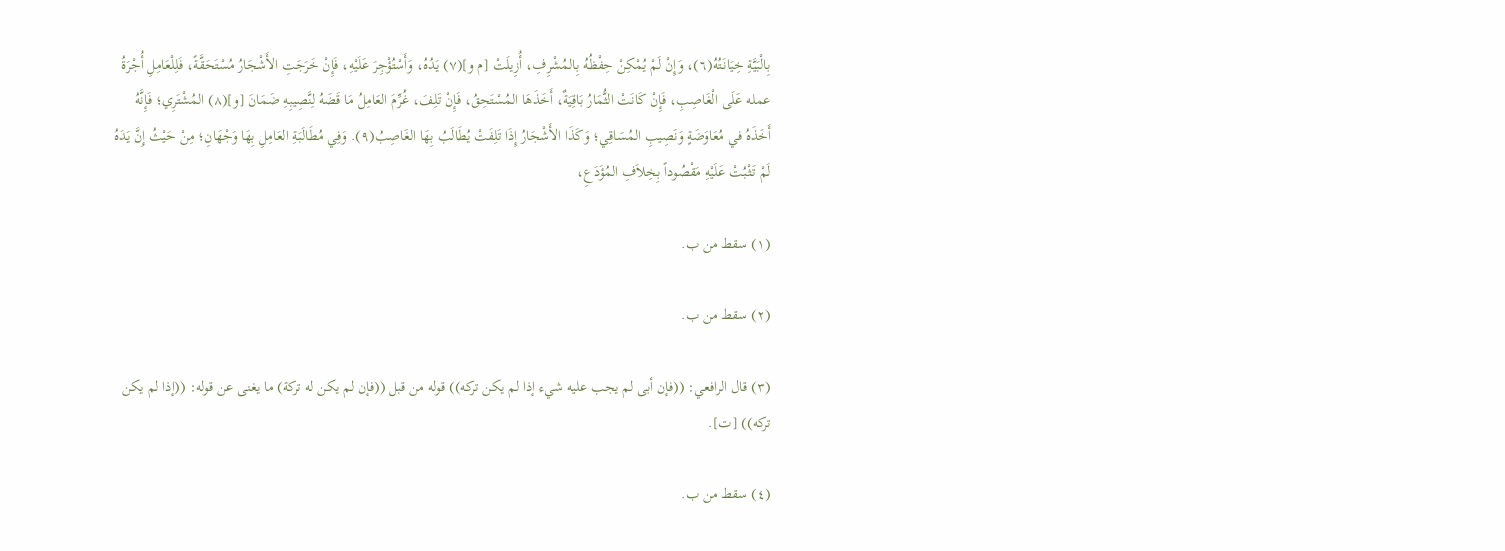بِالْبَيَّةِ خِيَانَتُهُ(٦)، وَإِنْ لَمْ يُمْكِنْ حِفْظُهُ بِالمُشْرِفِ، أُزِيلَتْ [م و](٧) يَدُهُ، وَأَسْتُؤْجِرَ عَلَيْهِ، فَإِنْ خَرَجَتِ الأَشْجَارُ مُسْتَحَقَّةً، فَلِلْعَامِلِ أُجْرَةُ عمله عَلَى الْغَاصِبِ، فَإِنْ كَانَتْ الثُّمَارُ بَاقِيَةٌ، أَخَذَهَا المُسْتَحِقُ، فَإِنْ تَلِفَ، غُرِّمَ العَامِلُ مَا قَضَهُ لِنَّصِيبِهِ ضَمَانَ [و](٨) المُشْتَرِي؛ فَإِنَّهُ أَخَذَهُ في مُعَاوَضَةٍ وَنَصِيبِ المُسَاقِي؛ وَكَذَا الأَشْجَارُ إِذَا تَلِفَتْ يُطَالَبُ بِهَا الغَاصِبُ(٩). وَفِي مُطَالَبَةِ العَامِلِ بِهَا وَجْهَانِ؛ مِنْ حَيْثُ إِنَّ يَدَهُ لَمْ تَثْبُتْ عَلَيْهِ مَقْصُوداً بِخِلاَفِ المُؤَدَعِ،

(١) سقط من ب.

(٢) سقط من ب.

(٣) قال الرافعي: ((فإن أبى لم يجب عليه شيء إذا لم يكن تركه)) قوله من قبل ((فإن لم يكن له تركة) ما يغنى عن قوله: ((إذا لم یکن تركه)) [ت].

(٤) سقط من ب.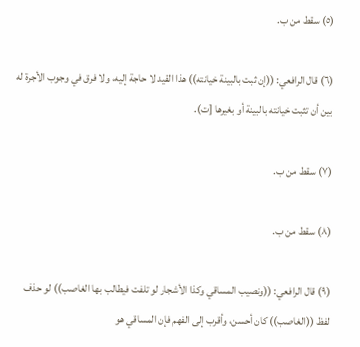(٥) سقط من ب.

(٦) قال الرافعي: ((إن ثبت بالبينة خيانته)) هذا القيد لا حاجة إليه، ولا فرق في وجوب الأجرة له بين أن تثبت خيانته بالبينة أو بغيرها [ت).

(٧) سقط من ب.

(٨) سقط من ب.

(٩) قال الرافعي: ((ونصيب المساقي وكذا الأشجار لو تلفت فيطالب بها الغاصب)) لو حذف لفظ ((الغاصب)) كان أحسن، وأقرب إلى الفهم فإن المساقي هو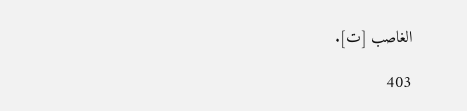الغاصب [ت].

403